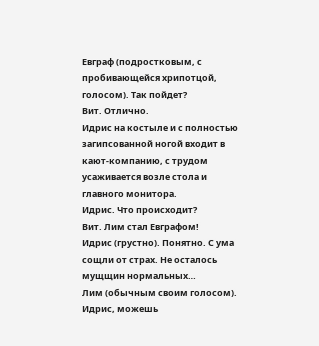Евграф (подростковым, с пробивающейся хрипотцой, голосом). Так пойдет?
Вит. Отлично.
Идрис на костыле и с полностью загипсованной ногой входит в кают-компанию, с трудом усаживается возле стола и главного монитора.
Идрис. Что происходит?
Вит. Лим стал Евграфом!
Идрис (грустно). Понятно. С ума сощли от страх. Не осталось мущщин нормальных…
Лим (обычным своим голосом). Идрис, можешь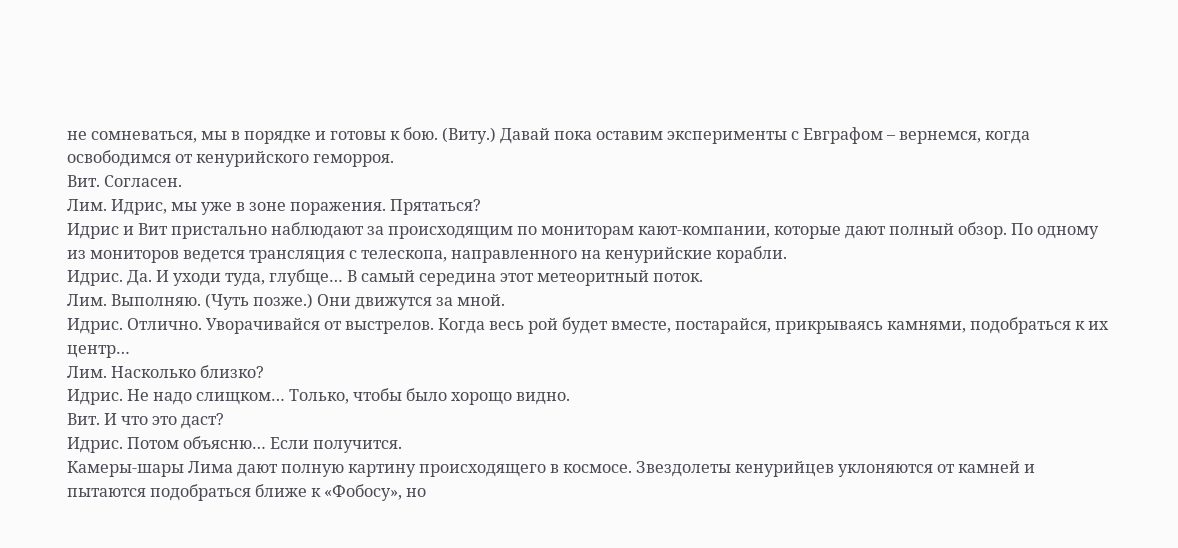не сомневаться, мы в порядке и готовы к бою. (Виту.) Давай пока оставим эксперименты с Евграфом – вернемся, когда освободимся от кенурийского геморроя.
Вит. Согласен.
Лим. Идрис, мы уже в зоне поражения. Прятаться?
Идрис и Вит пристально наблюдают за происходящим по мониторам кают-компании, которые дают полный обзор. По одному из мониторов ведется трансляция с телескопа, направленного на кенурийские корабли.
Идрис. Да. И уходи туда, глубще… В самый середина этот метеоритный поток.
Лим. Выполняю. (Чуть позже.) Они движутся за мной.
Идрис. Отлично. Уворачивайся от выстрелов. Когда весь рой будет вместе, постарайся, прикрываясь камнями, подобраться к их центр…
Лим. Насколько близко?
Идрис. Не надо слищком… Только, чтобы было хорощо видно.
Вит. И что это даст?
Идрис. Потом объясню… Если получится.
Камеры-шары Лима дают полную картину происходящего в космосе. Звездолеты кенурийцев уклоняются от камней и пытаются подобраться ближе к «Фобосу», но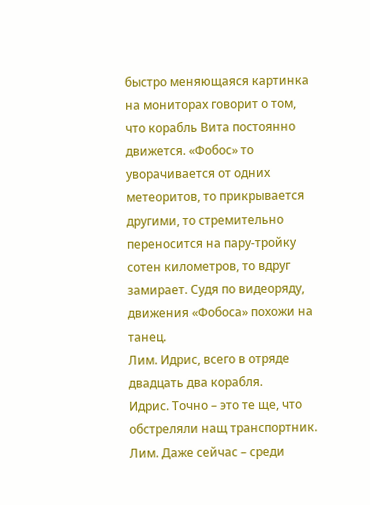быстро меняющаяся картинка на мониторах говорит о том, что корабль Вита постоянно движется. «Фобос» то уворачивается от одних метеоритов, то прикрывается другими, то стремительно переносится на пару-тройку сотен километров, то вдруг замирает. Судя по видеоряду, движения «Фобоса» похожи на танец.
Лим. Идрис, всего в отряде двадцать два корабля.
Идрис. Точно – это те ще, что обстреляли нащ транспортник.
Лим. Даже сейчас – среди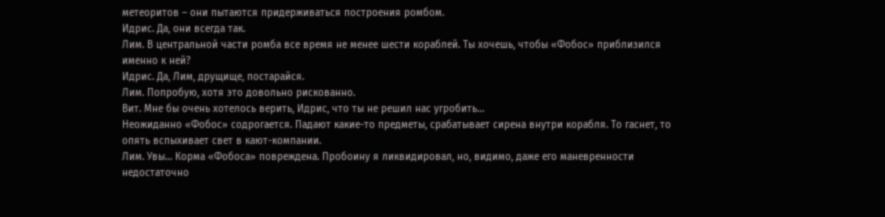метеоритов – они пытаются придерживаться построения ромбом.
Идрис. Да, они всегда так.
Лим. В центральной части ромба все время не менее шести кораблей. Ты хочешь, чтобы «Фобос» приблизился именно к ней?
Идрис. Да, Лим, друщище, постарайся.
Лим. Попробую, хотя это довольно рискованно.
Вит. Мне бы очень хотелось верить, Идрис, что ты не решил нас угробить…
Неожиданно «Фобос» содрогается. Падают какие-то предметы, срабатывает сирена внутри корабля. То гаснет, то опять вспыхивает свет в кают-компании.
Лим. Увы… Корма «Фобоса» повреждена. Пробоину я ликвидировал, но, видимо, даже его маневренности недостаточно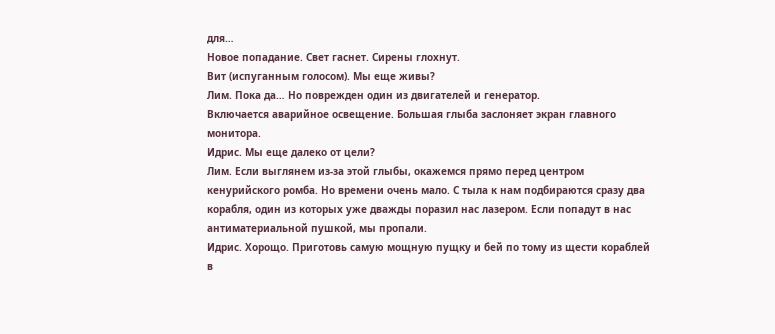для…
Новое попадание. Свет гаснет. Сирены глохнут.
Вит (испуганным голосом). Мы еще живы?
Лим. Пока да… Но поврежден один из двигателей и генератор.
Включается аварийное освещение. Большая глыба заслоняет экран главного монитора.
Идрис. Мы еще далеко от цели?
Лим. Если выглянем из-за этой глыбы, окажемся прямо перед центром кенурийского ромба. Но времени очень мало. С тыла к нам подбираются сразу два корабля, один из которых уже дважды поразил нас лазером. Если попадут в нас антиматериальной пушкой, мы пропали.
Идрис. Хорощо. Приготовь самую мощную пущку и бей по тому из щести кораблей в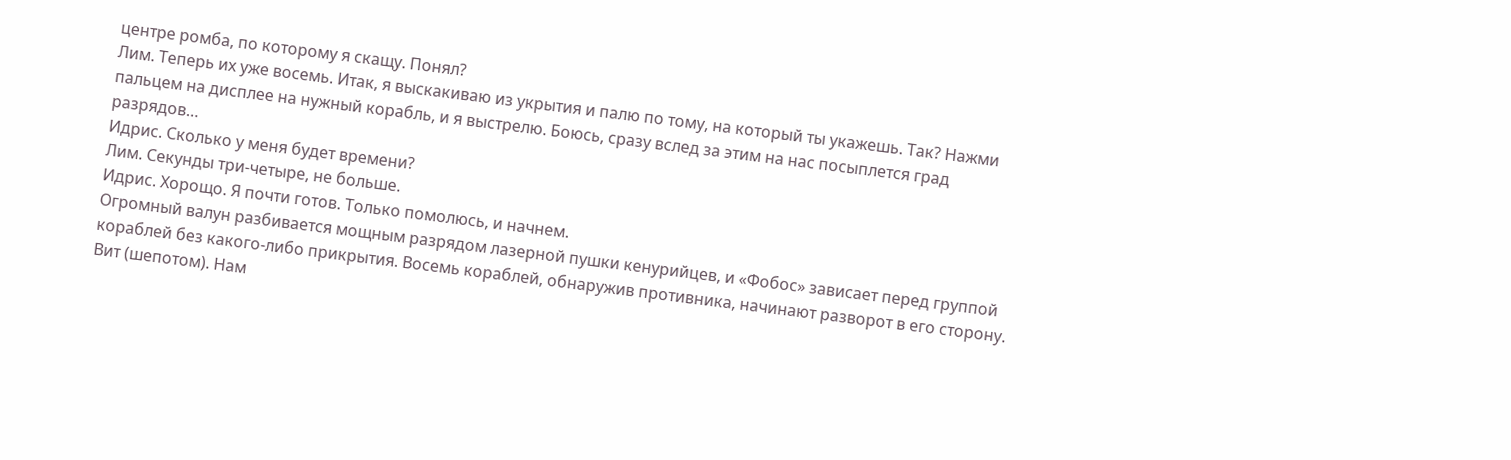центре ромба, по которому я скащу. Понял?
Лим. Теперь их уже восемь. Итак, я выскакиваю из укрытия и палю по тому, на который ты укажешь. Так? Нажми пальцем на дисплее на нужный корабль, и я выстрелю. Боюсь, сразу вслед за этим на нас посыплется град разрядов…
Идрис. Сколько у меня будет времени?
Лим. Секунды три-четыре, не больше.
Идрис. Хорощо. Я почти готов. Только помолюсь, и начнем.
Огромный валун разбивается мощным разрядом лазерной пушки кенурийцев, и «Фобос» зависает перед группой кораблей без какого-либо прикрытия. Восемь кораблей, обнаружив противника, начинают разворот в его сторону.
Вит (шепотом). Нам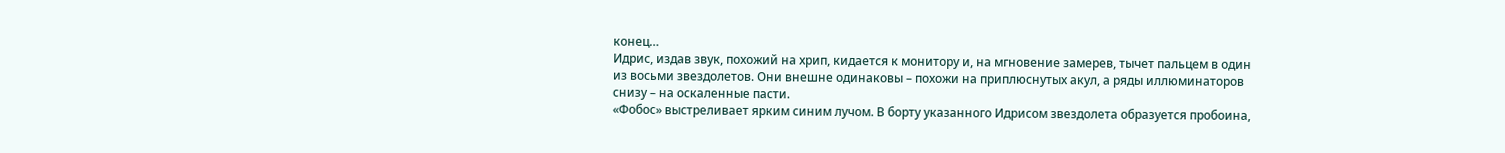конец…
Идрис, издав звук, похожий на хрип, кидается к монитору и, на мгновение замерев, тычет пальцем в один из восьми звездолетов. Они внешне одинаковы – похожи на приплюснутых акул, а ряды иллюминаторов снизу – на оскаленные пасти.
«Фобос» выстреливает ярким синим лучом. В борту указанного Идрисом звездолета образуется пробоина,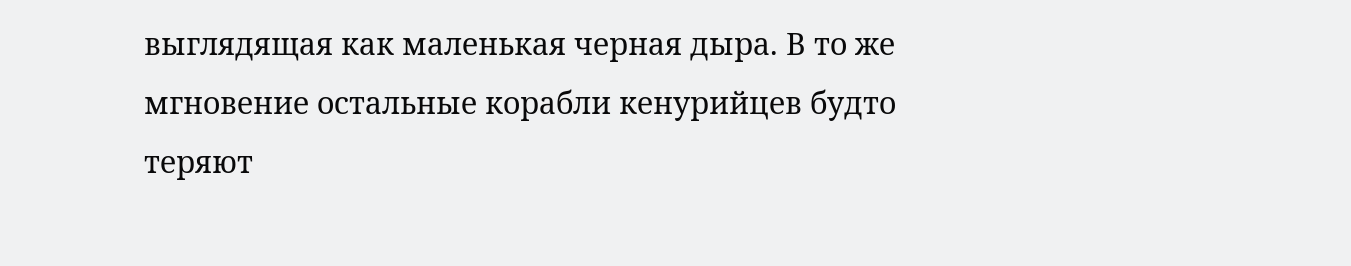выглядящая как маленькая черная дыра. В то же мгновение остальные корабли кенурийцев будто теряют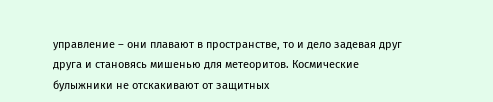управление – они плавают в пространстве, то и дело задевая друг друга и становясь мишенью для метеоритов. Космические булыжники не отскакивают от защитных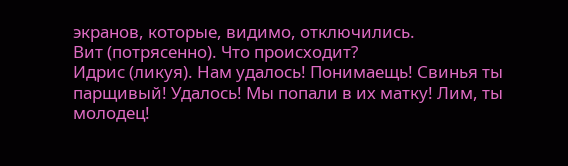экранов, которые, видимо, отключились.
Вит (потрясенно). Что происходит?
Идрис (ликуя). Нам удалось! Понимаещь! Свинья ты парщивый! Удалось! Мы попали в их матку! Лим, ты молодец!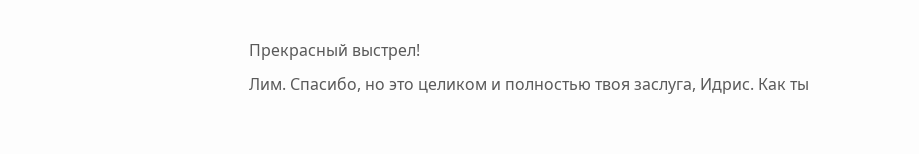Прекрасный выстрел!
Лим. Спасибо, но это целиком и полностью твоя заслуга, Идрис. Как ты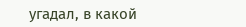угадал, в какой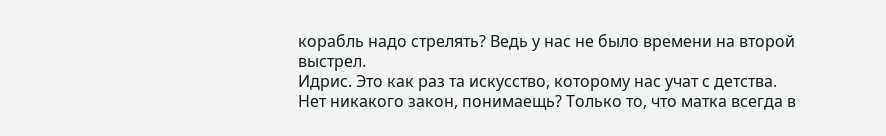корабль надо стрелять? Ведь у нас не было времени на второй выстрел.
Идрис. Это как раз та искусство, которому нас учат с детства. Нет никакого закон, понимаещь? Только то, что матка всегда в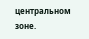центральном зоне.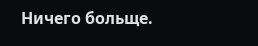Ничего больще.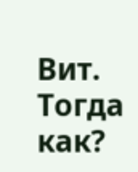Вит. Тогда как?